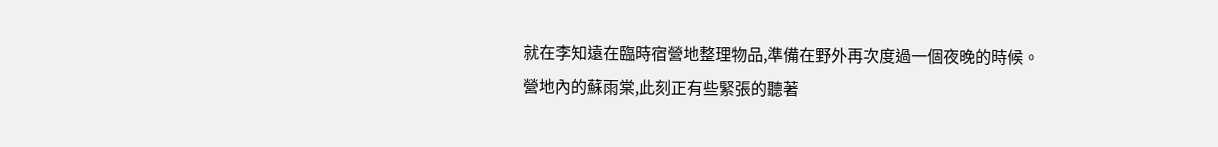就在李知遠在臨時宿營地整理物品,準備在野外再次度過一個夜晚的時候。
營地內的蘇雨棠,此刻正有些緊張的聽著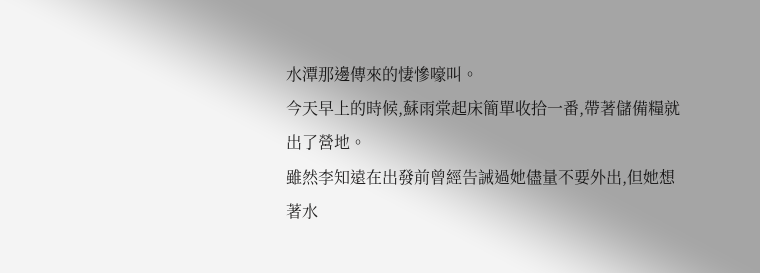水潭那邊傳來的悽慘嚎叫。
今天早上的時候,蘇雨棠起床簡單收拾一番,帶著儲備糧就出了營地。
雖然李知遠在出發前曾經告誡過她儘量不要外出,但她想著水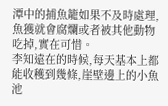潭中的捕魚籠如果不及時處理,魚獲就會腐爛或者被其他動物吃掉,實在可惜。
李知遠在的時候,每天基本上都能收穫到幾條,崖壁邊上的小魚池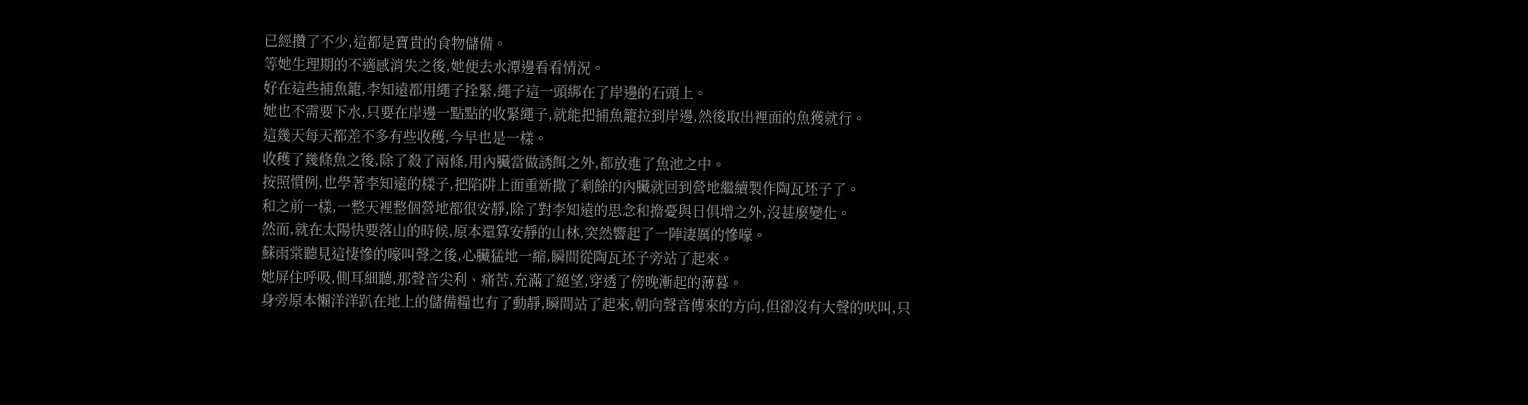已經攢了不少,這都是寶貴的食物儲備。
等她生理期的不適感消失之後,她便去水潭邊看看情況。
好在這些捕魚籠,李知遠都用繩子拴緊,繩子這一頭綁在了岸邊的石頭上。
她也不需要下水,只要在岸邊一點點的收緊繩子,就能把捕魚籠拉到岸邊,然後取出裡面的魚獲就行。
這幾天每天都差不多有些收穫,今早也是一樣。
收穫了幾條魚之後,除了殺了兩條,用內臟當做誘餌之外,都放進了魚池之中。
按照慣例,也學著李知遠的樣子,把陷阱上面重新撒了剩餘的內臟就回到營地繼續製作陶瓦坯子了。
和之前一樣,一整天裡整個營地都很安靜,除了對李知遠的思念和擔憂與日俱增之外,沒甚麼變化。
然而,就在太陽快要落山的時候,原本還算安靜的山林,突然響起了一陣淒厲的慘嚎。
蘇雨棠聽見這悽慘的嚎叫聲之後,心臟猛地一縮,瞬間從陶瓦坯子旁站了起來。
她屏住呼吸,側耳細聽,那聲音尖利、痛苦,充滿了絕望,穿透了傍晚漸起的薄暮。
身旁原本懶洋洋趴在地上的儲備糧也有了動靜,瞬間站了起來,朝向聲音傳來的方向,但卻沒有大聲的吠叫,只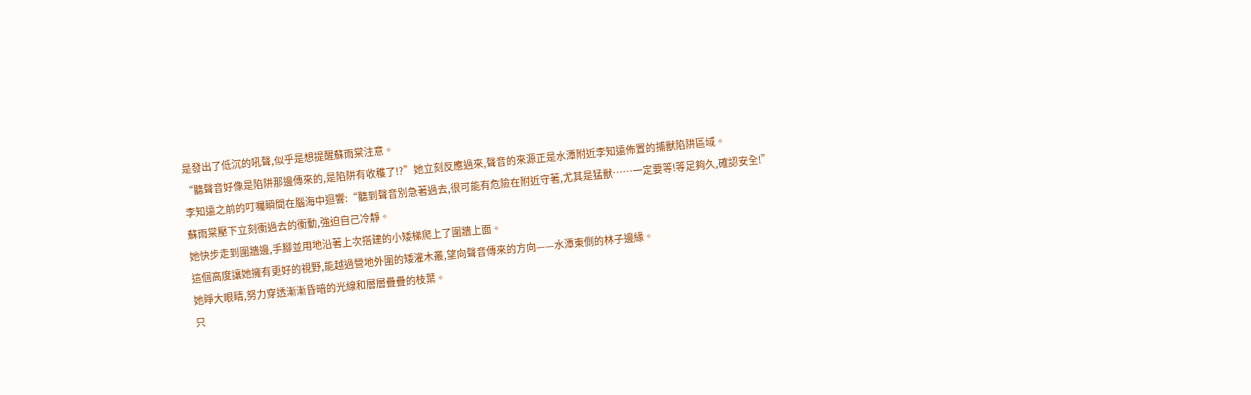是發出了低沉的吼聲,似乎是想提醒蘇雨棠注意。
“聽聲音好像是陷阱那邊傳來的,是陷阱有收穫了!?”她立刻反應過來,聲音的來源正是水潭附近李知遠佈置的捕獸陷阱區域。
李知遠之前的叮囑瞬間在腦海中迴響:“聽到聲音別急著過去,很可能有危險在附近守著,尤其是猛獸……一定要等!等足夠久,確認安全!”
蘇雨棠壓下立刻衝過去的衝動,強迫自己冷靜。
她快步走到圍牆邊,手腳並用地沿著上次搭建的小矮梯爬上了圍牆上面。
這個高度讓她擁有更好的視野,能越過營地外圍的矮灌木叢,望向聲音傳來的方向——水潭東側的林子邊緣。
她睜大眼睛,努力穿透漸漸昏暗的光線和層層疊疊的枝葉。
只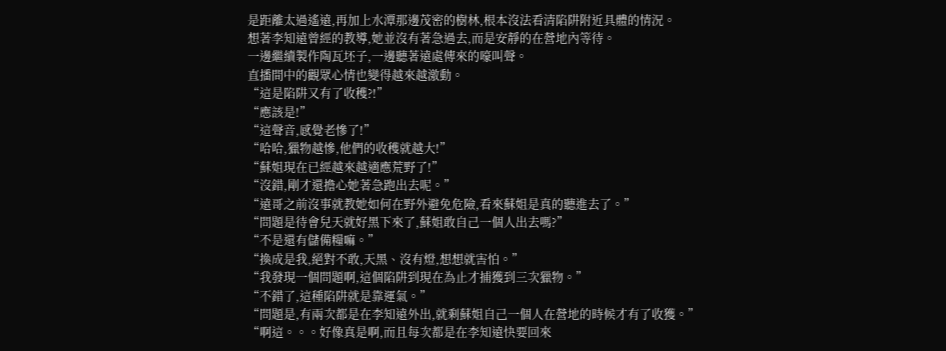是距離太過遙遠,再加上水潭那邊茂密的樹林,根本沒法看清陷阱附近具體的情況。
想著李知遠曾經的教導,她並沒有著急過去,而是安靜的在營地內等待。
一邊繼續製作陶瓦坯子,一邊聽著遠處傳來的嚎叫聲。
直播間中的觀眾心情也變得越來越激動。
“這是陷阱又有了收穫?!”
“應該是!”
“這聲音,感覺老慘了!”
“哈哈,獵物越慘,他們的收穫就越大!”
“蘇姐現在已經越來越適應荒野了!”
“沒錯,剛才還擔心她著急跑出去呢。”
“遠哥之前沒事就教她如何在野外避免危險,看來蘇姐是真的聽進去了。”
“問題是待會兒天就好黑下來了,蘇姐敢自己一個人出去嗎?”
“不是還有儲備糧嘛。”
“換成是我,絕對不敢,天黑、沒有燈,想想就害怕。”
“我發現一個問題啊,這個陷阱到現在為止才捕獲到三次獵物。”
“不錯了,這種陷阱就是靠運氣。”
“問題是,有兩次都是在李知遠外出,就剩蘇姐自己一個人在營地的時候才有了收獲。”
“啊這。。。好像真是啊,而且每次都是在李知遠快要回來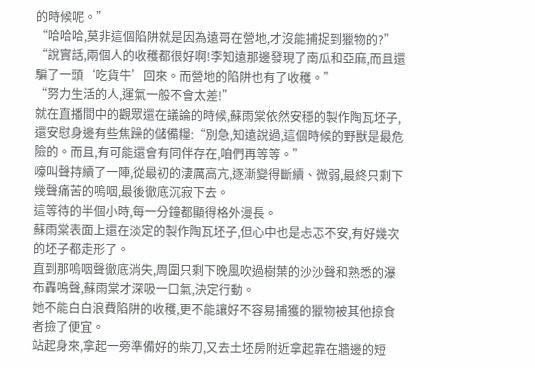的時候呢。”
“哈哈哈,莫非這個陷阱就是因為遠哥在營地,才沒能捕捉到獵物的?”
“說實話,兩個人的收穫都很好啊!李知遠那邊發現了南瓜和亞麻,而且還騙了一頭‘吃貨牛’回來。而營地的陷阱也有了收穫。”
“努力生活的人,運氣一般不會太差!”
就在直播間中的觀眾還在議論的時候,蘇雨棠依然安穩的製作陶瓦坯子,還安慰身邊有些焦躁的儲備糧:“別急,知遠說過,這個時候的野獸是最危險的。而且,有可能還會有同伴存在,咱們再等等。”
嚎叫聲持續了一陣,從最初的淒厲高亢,逐漸變得斷續、微弱,最終只剩下幾聲痛苦的嗚咽,最後徹底沉寂下去。
這等待的半個小時,每一分鐘都顯得格外漫長。
蘇雨棠表面上還在淡定的製作陶瓦坯子,但心中也是忐忑不安,有好幾次的坯子都走形了。
直到那嗚咽聲徹底消失,周圍只剩下晚風吹過樹葉的沙沙聲和熟悉的瀑布轟鳴聲,蘇雨棠才深吸一口氣,決定行動。
她不能白白浪費陷阱的收穫,更不能讓好不容易捕獲的獵物被其他掠食者撿了便宜。
站起身來,拿起一旁準備好的柴刀,又去土坯房附近拿起靠在牆邊的短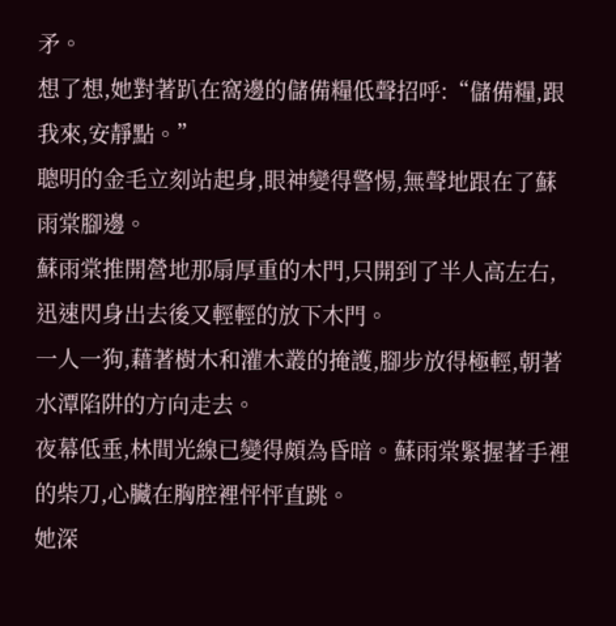矛。
想了想,她對著趴在窩邊的儲備糧低聲招呼:“儲備糧,跟我來,安靜點。”
聰明的金毛立刻站起身,眼神變得警惕,無聲地跟在了蘇雨棠腳邊。
蘇雨棠推開營地那扇厚重的木門,只開到了半人高左右,迅速閃身出去後又輕輕的放下木門。
一人一狗,藉著樹木和灌木叢的掩護,腳步放得極輕,朝著水潭陷阱的方向走去。
夜幕低垂,林間光線已變得頗為昏暗。蘇雨棠緊握著手裡的柴刀,心臟在胸腔裡怦怦直跳。
她深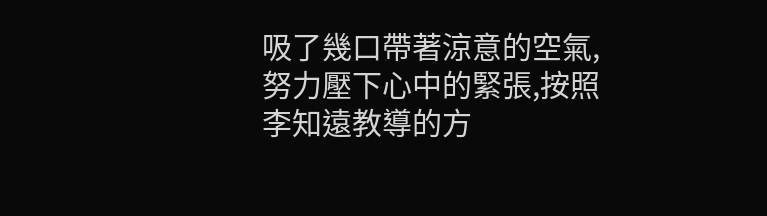吸了幾口帶著涼意的空氣,努力壓下心中的緊張,按照李知遠教導的方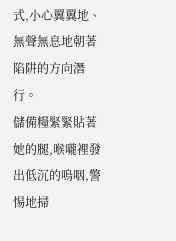式,小心翼翼地、無聲無息地朝著陷阱的方向潛行。
儲備糧緊緊貼著她的腿,喉嚨裡發出低沉的嗚咽,警惕地掃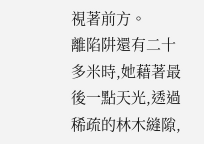視著前方。
離陷阱還有二十多米時,她藉著最後一點天光,透過稀疏的林木縫隙,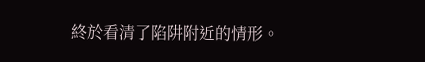終於看清了陷阱附近的情形。